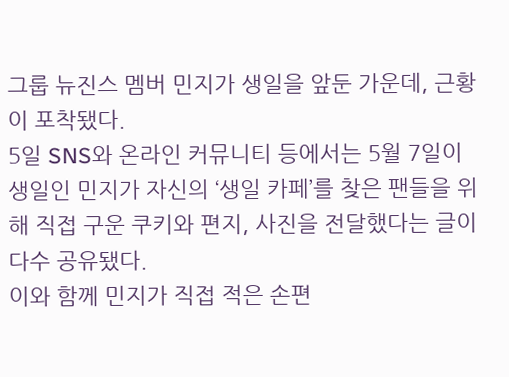그룹 뉴진스 멤버 민지가 생일을 앞둔 가운데, 근황이 포착됐다.
5일 SNS와 온라인 커뮤니티 등에서는 5월 7일이 생일인 민지가 자신의 ‘생일 카페’를 찾은 팬들을 위해 직접 구운 쿠키와 편지, 사진을 전달했다는 글이 다수 공유됐다.
이와 함께 민지가 직접 적은 손편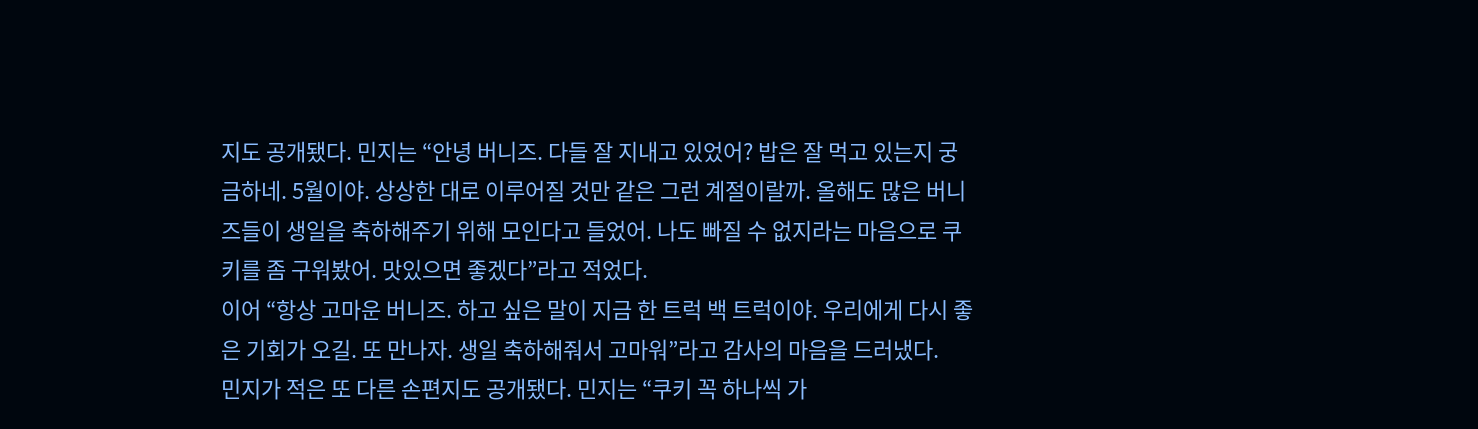지도 공개됐다. 민지는 “안녕 버니즈. 다들 잘 지내고 있었어? 밥은 잘 먹고 있는지 궁금하네. 5월이야. 상상한 대로 이루어질 것만 같은 그런 계절이랄까. 올해도 많은 버니즈들이 생일을 축하해주기 위해 모인다고 들었어. 나도 빠질 수 없지라는 마음으로 쿠키를 좀 구워봤어. 맛있으면 좋겠다”라고 적었다.
이어 “항상 고마운 버니즈. 하고 싶은 말이 지금 한 트럭 백 트럭이야. 우리에게 다시 좋은 기회가 오길. 또 만나자. 생일 축하해줘서 고마워”라고 감사의 마음을 드러냈다.
민지가 적은 또 다른 손편지도 공개됐다. 민지는 “쿠키 꼭 하나씩 가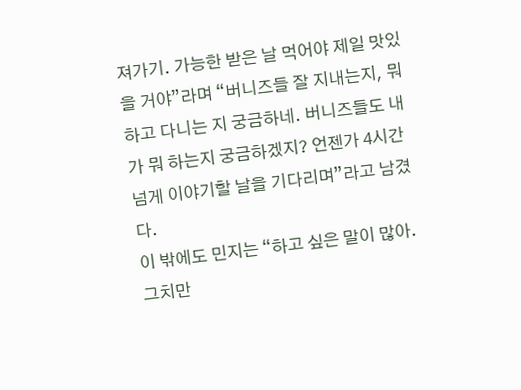져가기. 가능한 받은 날 먹어야 제일 맛있을 거야”라며 “버니즈들 잘 지내는지, 뭐 하고 다니는 지 궁금하네. 버니즈들도 내가 뭐 하는지 궁금하겠지? 언젠가 4시간 넘게 이야기할 날을 기다리며”라고 남겼다.
이 밖에도 민지는 “하고 싶은 말이 많아. 그치만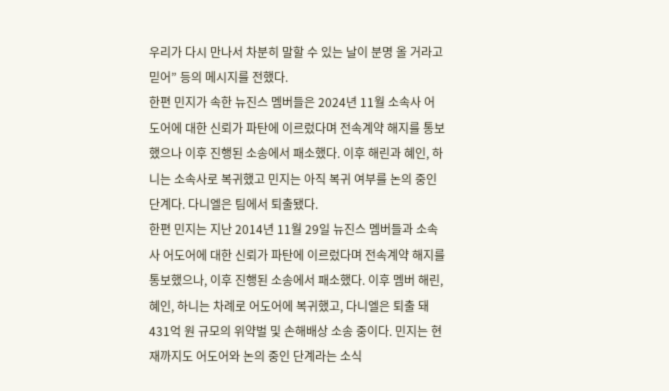우리가 다시 만나서 차분히 말할 수 있는 날이 분명 올 거라고 믿어” 등의 메시지를 전했다.
한편 민지가 속한 뉴진스 멤버들은 2024년 11월 소속사 어도어에 대한 신뢰가 파탄에 이르렀다며 전속계약 해지를 통보했으나 이후 진행된 소송에서 패소했다. 이후 해린과 혜인, 하니는 소속사로 복귀했고 민지는 아직 복귀 여부를 논의 중인 단계다. 다니엘은 팀에서 퇴출됐다.
한편 민지는 지난 2014년 11월 29일 뉴진스 멤버들과 소속사 어도어에 대한 신뢰가 파탄에 이르렀다며 전속계약 해지를 통보했으나, 이후 진행된 소송에서 패소했다. 이후 멤버 해린, 혜인, 하니는 차례로 어도어에 복귀했고, 다니엘은 퇴출 돼 431억 원 규모의 위약벌 및 손해배상 소송 중이다. 민지는 현재까지도 어도어와 논의 중인 단계라는 소식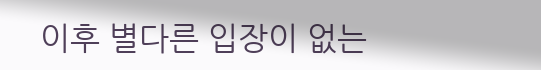이후 별다른 입장이 없는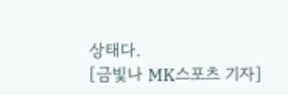상태다.
[금빛나 MK스포츠 기자]